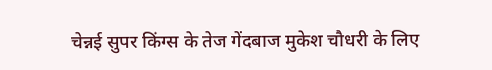चेन्नई सुपर किंग्स के तेज गेंदबाज मुकेश चौधरी के लिए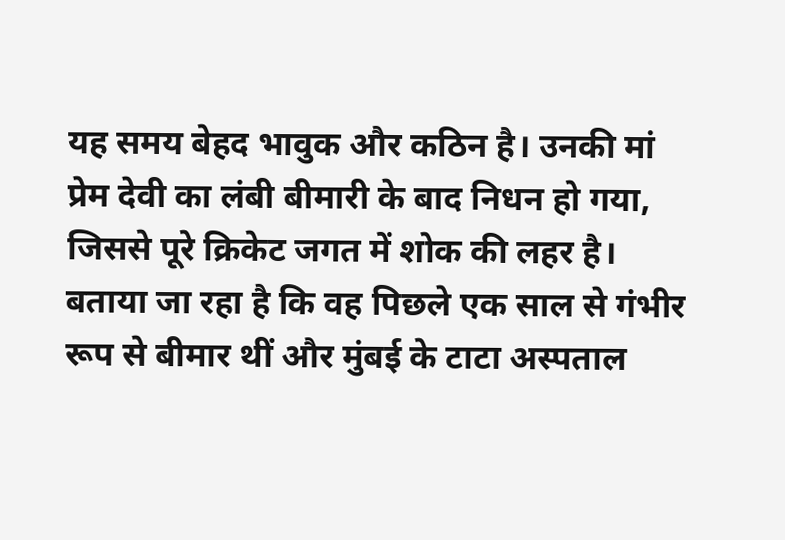यह समय बेहद भावुक और कठिन है। उनकी मां प्रेम देवी का लंबी बीमारी के बाद निधन हो गया, जिससे पूरे क्रिकेट जगत में शोक की लहर है। बताया जा रहा है कि वह पिछले एक साल से गंभीर रूप से बीमार थीं और मुंबई के टाटा अस्पताल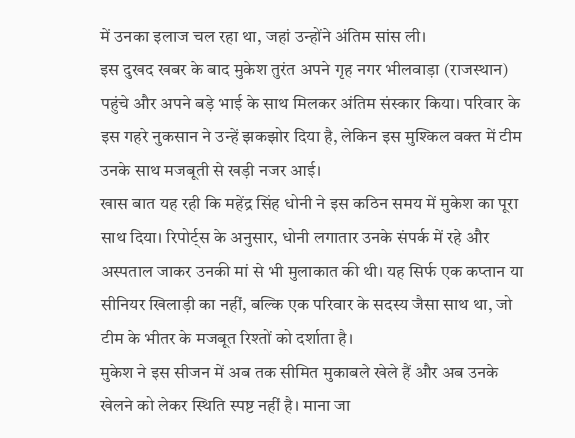में उनका इलाज चल रहा था, जहां उन्होंने अंतिम सांस ली।
इस दुखद खबर के बाद मुकेश तुरंत अपने गृह नगर भीलवाड़ा (राजस्थान) पहुंचे और अपने बड़े भाई के साथ मिलकर अंतिम संस्कार किया। परिवार के इस गहरे नुकसान ने उन्हें झकझोर दिया है, लेकिन इस मुश्किल वक्त में टीम उनके साथ मजबूती से खड़ी नजर आई।
खास बात यह रही कि महेंद्र सिंह धोनी ने इस कठिन समय में मुकेश का पूरा साथ दिया। रिपोर्ट्स के अनुसार, धोनी लगातार उनके संपर्क में रहे और अस्पताल जाकर उनकी मां से भी मुलाकात की थी। यह सिर्फ एक कप्तान या सीनियर खिलाड़ी का नहीं, बल्कि एक परिवार के सदस्य जैसा साथ था, जो टीम के भीतर के मजबूत रिश्तों को दर्शाता है।
मुकेश ने इस सीजन में अब तक सीमित मुकाबले खेले हैं और अब उनके खेलने को लेकर स्थिति स्पष्ट नहीं है। माना जा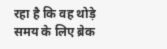रहा है कि वह थोड़े समय के लिए ब्रेक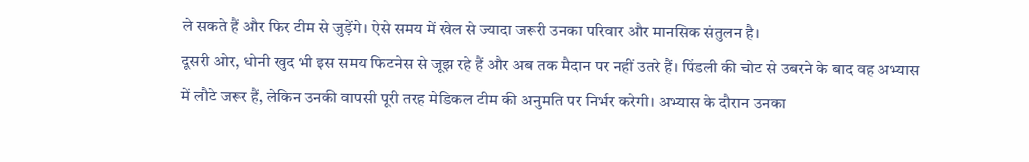ले सकते हैं और फिर टीम से जुड़ेंगे। ऐसे समय में खेल से ज्यादा जरूरी उनका परिवार और मानसिक संतुलन है।
दूसरी ओर, धोनी खुद भी इस समय फिटनेस से जूझ रहे हैं और अब तक मैदान पर नहीं उतरे हैं। पिंडली की चोट से उबरने के बाद वह अभ्यास में लौटे जरूर हैं, लेकिन उनकी वापसी पूरी तरह मेडिकल टीम की अनुमति पर निर्भर करेगी। अभ्यास के दौरान उनका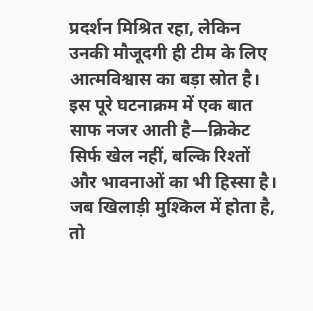प्रदर्शन मिश्रित रहा, लेकिन उनकी मौजूदगी ही टीम के लिए आत्मविश्वास का बड़ा स्रोत है।
इस पूरे घटनाक्रम में एक बात साफ नजर आती है—क्रिकेट सिर्फ खेल नहीं, बल्कि रिश्तों और भावनाओं का भी हिस्सा है। जब खिलाड़ी मुश्किल में होता है, तो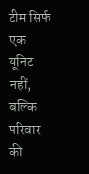टीम सिर्फ एक यूनिट नहीं, बल्कि परिवार की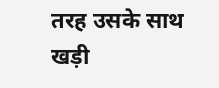तरह उसके साथ खड़ी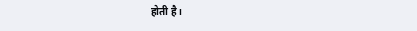होती है।